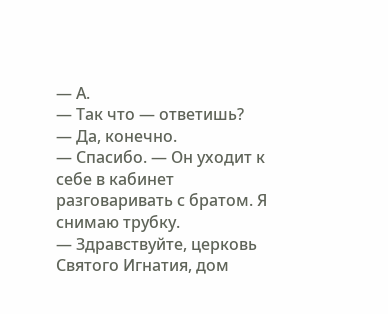— А.
— Так что — ответишь?
— Да, конечно.
— Спасибо. — Он уходит к себе в кабинет разговаривать с братом. Я снимаю трубку.
— Здравствуйте, церковь Святого Игнатия, дом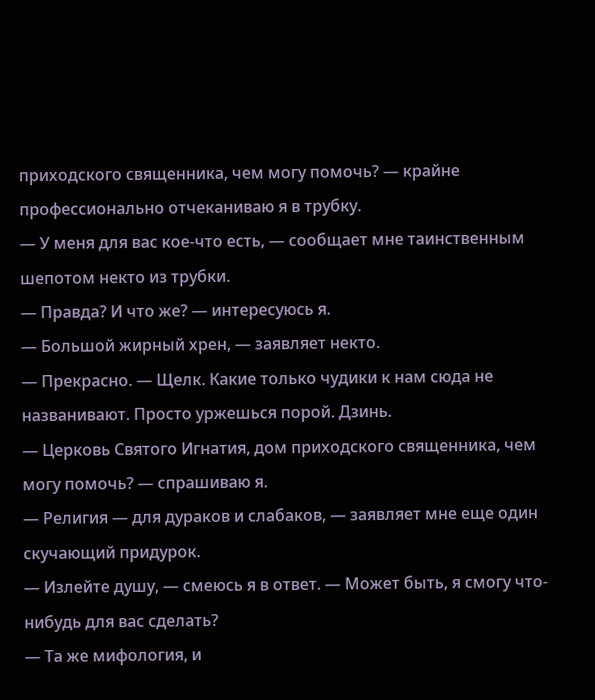приходского священника, чем могу помочь? — крайне профессионально отчеканиваю я в трубку.
— У меня для вас кое-что есть, — сообщает мне таинственным шепотом некто из трубки.
— Правда? И что же? — интересуюсь я.
— Большой жирный хрен, — заявляет некто.
— Прекрасно. — Щелк. Какие только чудики к нам сюда не названивают. Просто уржешься порой. Дзинь.
— Церковь Святого Игнатия, дом приходского священника, чем могу помочь? — спрашиваю я.
— Религия — для дураков и слабаков, — заявляет мне еще один скучающий придурок.
— Излейте душу, — смеюсь я в ответ. — Может быть, я смогу что-нибудь для вас сделать?
— Та же мифология, и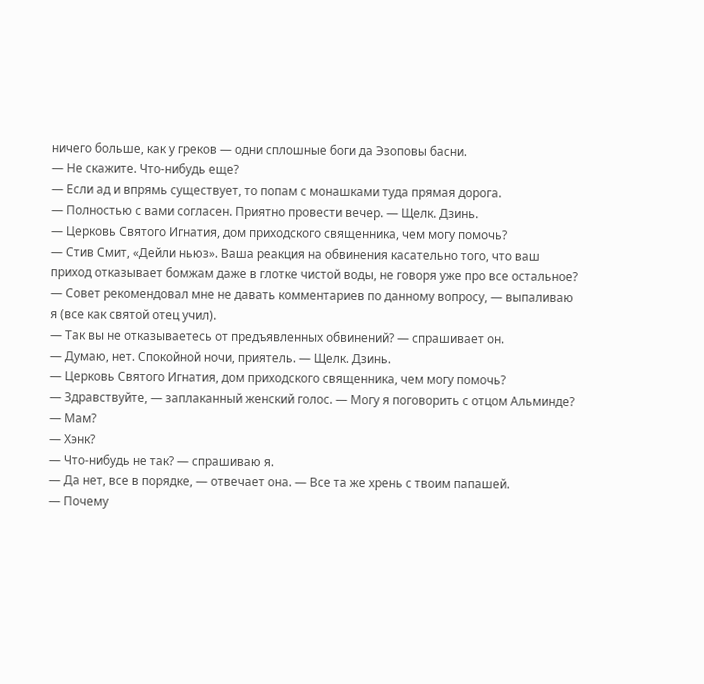ничего больше, как у греков — одни сплошные боги да Эзоповы басни.
— Не скажите. Что-нибудь еще?
— Если ад и впрямь существует, то попам с монашками туда прямая дорога.
— Полностью с вами согласен. Приятно провести вечер. — Щелк. Дзинь.
— Церковь Святого Игнатия, дом приходского священника, чем могу помочь?
— Стив Смит, «Дейли ньюз». Ваша реакция на обвинения касательно того, что ваш приход отказывает бомжам даже в глотке чистой воды, не говоря уже про все остальное?
— Совет рекомендовал мне не давать комментариев по данному вопросу, — выпаливаю я (все как святой отец учил).
— Так вы не отказываетесь от предъявленных обвинений? — спрашивает он.
— Думаю, нет. Спокойной ночи, приятель. — Щелк. Дзинь.
— Церковь Святого Игнатия, дом приходского священника, чем могу помочь?
— Здравствуйте, — заплаканный женский голос. — Могу я поговорить с отцом Альминде?
— Мам?
— Хэнк?
— Что-нибудь не так? — спрашиваю я.
— Да нет, все в порядке, — отвечает она. — Все та же хрень с твоим папашей.
— Почему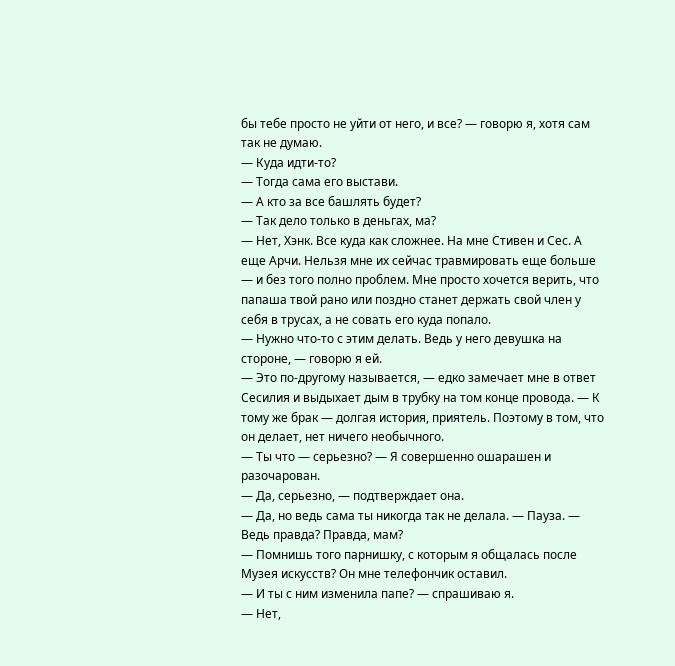бы тебе просто не уйти от него, и все? — говорю я, хотя сам так не думаю.
— Куда идти-то?
— Тогда сама его выстави.
— А кто за все башлять будет?
— Так дело только в деньгах, ма?
— Нет, Хэнк. Все куда как сложнее. На мне Стивен и Сес. А еще Арчи. Нельзя мне их сейчас травмировать еще больше — и без того полно проблем. Мне просто хочется верить, что папаша твой рано или поздно станет держать свой член у себя в трусах, а не совать его куда попало.
— Нужно что-то с этим делать. Ведь у него девушка на стороне, — говорю я ей.
— Это по-другому называется, — едко замечает мне в ответ Сесилия и выдыхает дым в трубку на том конце провода. — К тому же брак — долгая история, приятель. Поэтому в том, что он делает, нет ничего необычного.
— Ты что — серьезно? — Я совершенно ошарашен и разочарован.
— Да, серьезно, — подтверждает она.
— Да, но ведь сама ты никогда так не делала. — Пауза. — Ведь правда? Правда, мам?
— Помнишь того парнишку, с которым я общалась после Музея искусств? Он мне телефончик оставил.
— И ты с ним изменила папе? — спрашиваю я.
— Нет,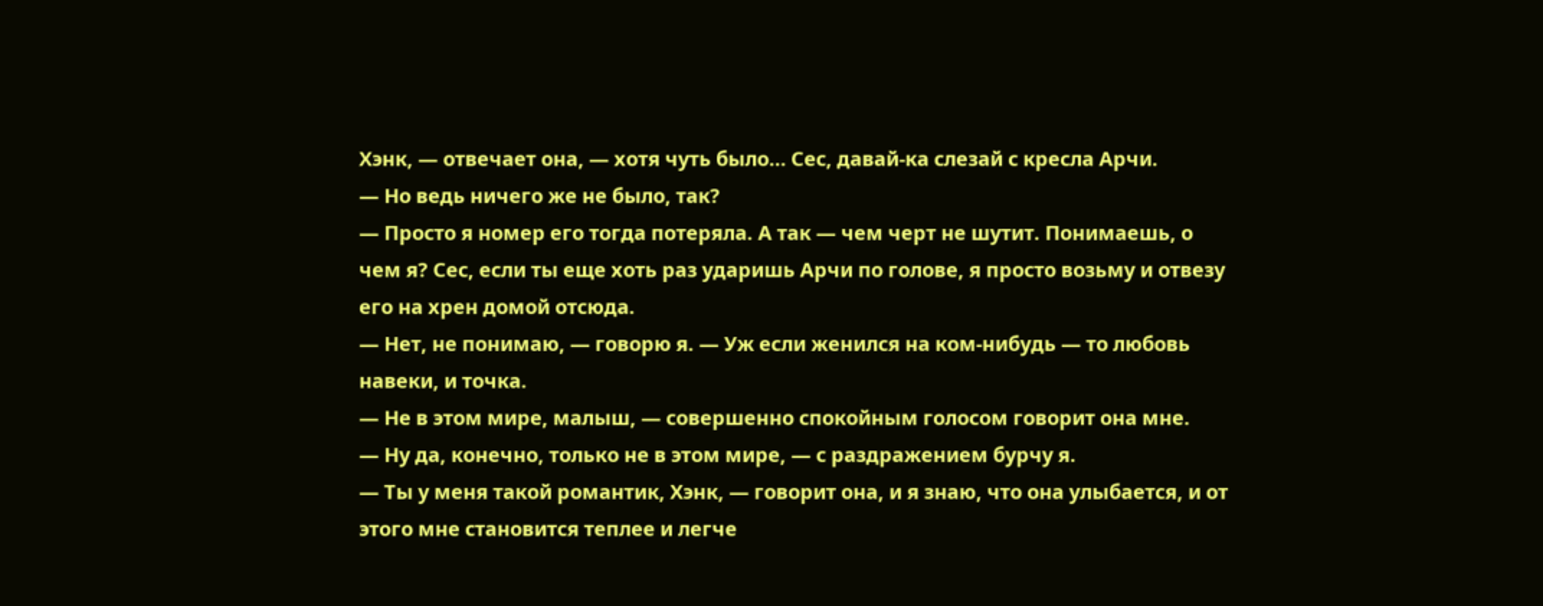Хэнк, — отвечает она, — хотя чуть было… Сес, давай-ка слезай с кресла Арчи.
— Но ведь ничего же не было, так?
— Просто я номер его тогда потеряла. А так — чем черт не шутит. Понимаешь, о чем я? Сес, если ты еще хоть раз ударишь Арчи по голове, я просто возьму и отвезу его на хрен домой отсюда.
— Нет, не понимаю, — говорю я. — Уж если женился на ком-нибудь — то любовь навеки, и точка.
— Не в этом мире, малыш, — совершенно спокойным голосом говорит она мне.
— Ну да, конечно, только не в этом мире, — с раздражением бурчу я.
— Ты у меня такой романтик, Хэнк, — говорит она, и я знаю, что она улыбается, и от этого мне становится теплее и легче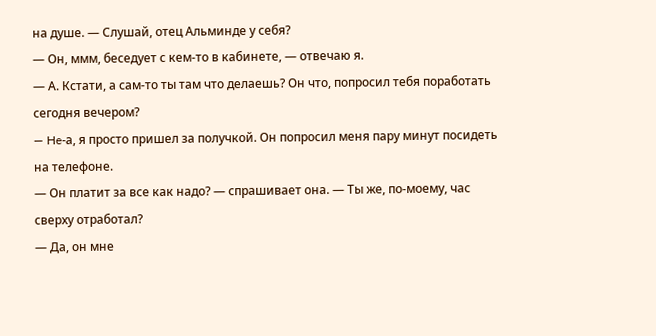на душе. — Слушай, отец Альминде у себя?
— Он, ммм, беседует с кем-то в кабинете, — отвечаю я.
— А. Кстати, а сам-то ты там что делаешь? Он что, попросил тебя поработать сегодня вечером?
— He-а, я просто пришел за получкой. Он попросил меня пару минут посидеть на телефоне.
— Он платит за все как надо? — спрашивает она. — Ты же, по-моему, час сверху отработал?
— Да, он мне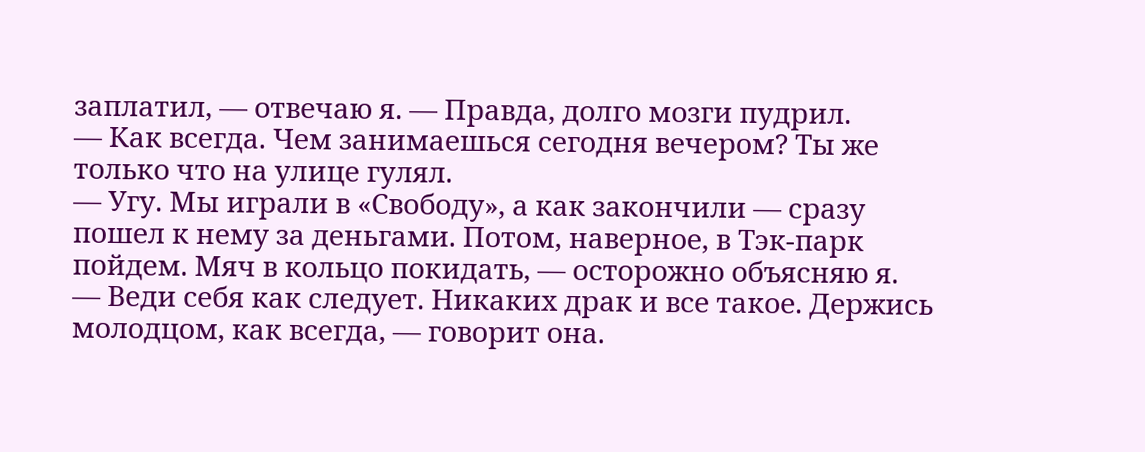заплатил, — отвечаю я. — Правда, долго мозги пудрил.
— Как всегда. Чем занимаешься сегодня вечером? Ты же только что на улице гулял.
— Угу. Мы играли в «Свободу», а как закончили — сразу пошел к нему за деньгами. Потом, наверное, в Тэк-парк пойдем. Мяч в кольцо покидать, — осторожно объясняю я.
— Веди себя как следует. Никаких драк и все такое. Держись молодцом, как всегда, — говорит она.